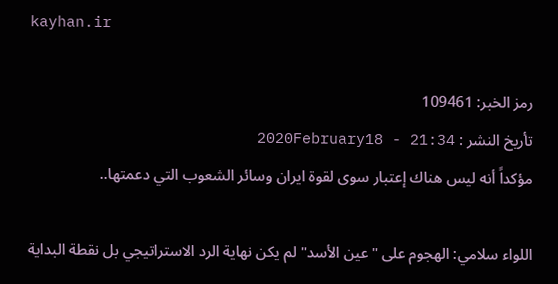kayhan.ir

رمز الخبر: 109461
تأريخ النشر : 2020February18 - 21:34
مؤكداً أنه ليس هناك إعتبار سوى لقوة ايران وسائر الشعوب التي دعمتها..

اللواء سلامي: الهجوم على "عين الأسد" لم يكن نهاية الرد الاستراتيجي بل نقطة البداية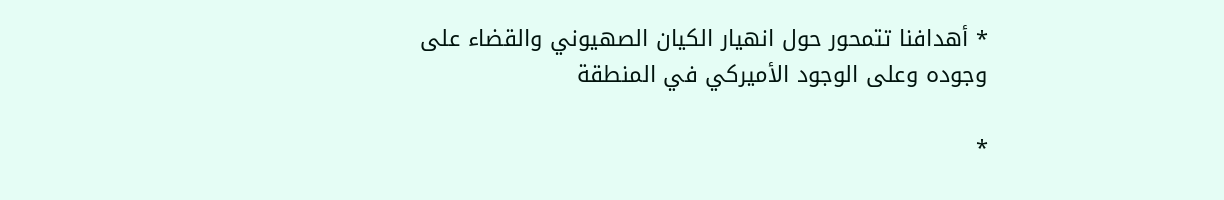* أهدافنا تتمحور حول انهيار الكيان الصهيوني والقضاء على وجوده وعلى الوجود الأميركي في المنطقة

*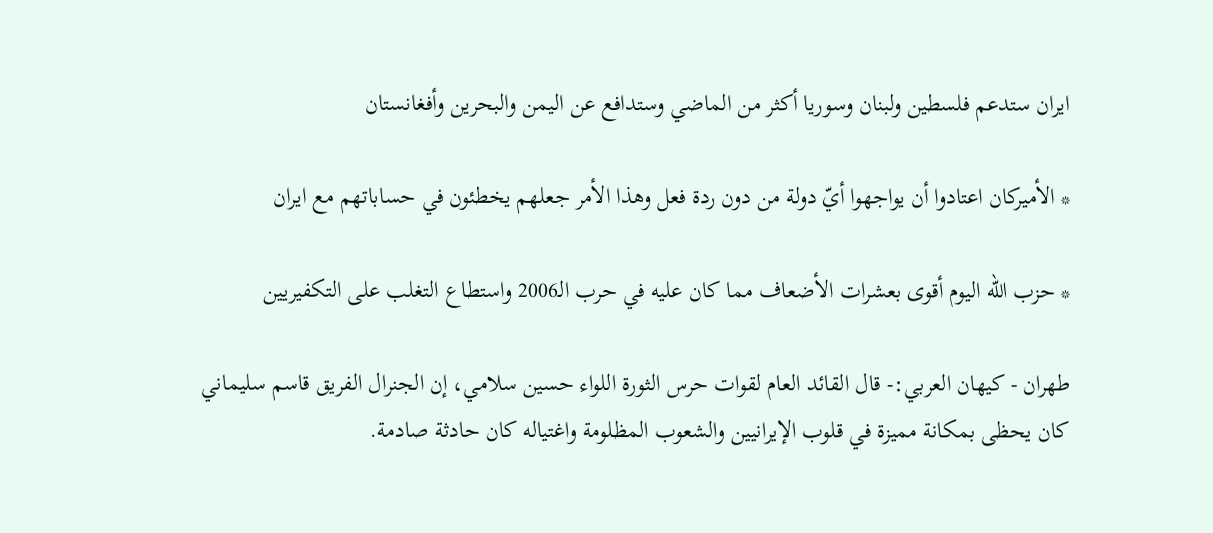ايران ستدعم فلسطين ولبنان وسوريا أكثر من الماضي وستدافع عن اليمن والبحرين وأفغانستان

* الأميركان اعتادوا أن يواجهوا أيّ دولة من دون ردة فعل وهذا الأمر جعلهم يخطئون في حساباتهم مع ايران

* حزب الله اليوم أقوى بعشرات الأضعاف مما كان عليه في حرب الـ2006 واستطاع التغلب على التكفيريين

طهران - كيهان العربي:- قال القائد العام لقوات حرس الثورة اللواء حسين سلامي، إن الجنرال الفريق قاسم سليماني كان يحظى بمكانة مميزة في قلوب الإيرانيين والشعوب المظلومة واغتياله كان حادثة صادمة.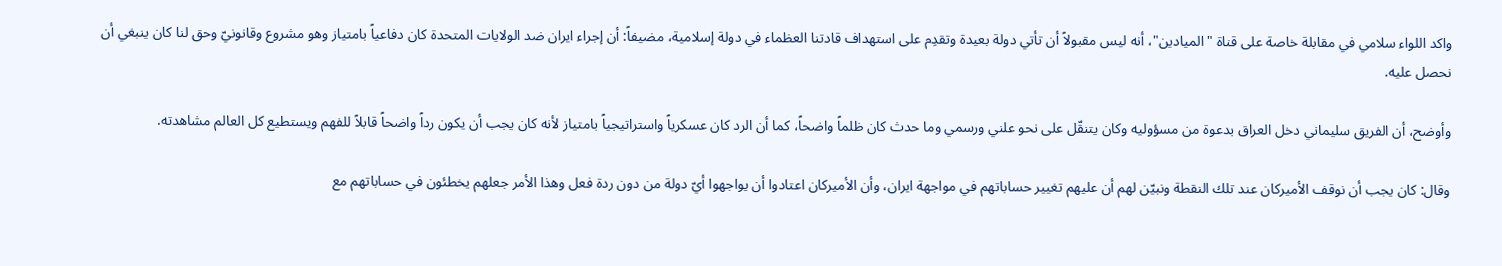واكد اللواء سلامي في مقابلة خاصة على قناة "الميادين"، أنه ليس مقبولاً أن تأتي دولة بعيدة وتقدِم على استهداف قادتنا العظماء في دولة إسلامية، مضيفاً: أن إجراء ايران ضد الولايات المتحدة كان دفاعياً بامتياز وهو مشروع وقانونيّ وحق لنا كان ينبغي أن نحصل عليه.

وأوضح، أن الفريق سليماني دخل العراق بدعوة من مسؤوليه وكان يتنقّل على نحو علني ورسمي وما حدث كان ظلماً واضحاً، كما أن الرد كان عسكرياً واستراتيجياً بامتياز لأنه كان يجب أن يكون رداً واضحاً قابلاً للفهم ويستطيع كل العالم مشاهدته.

وقال: كان يجب أن نوقف الأميركان عند تلك النقطة ونبيّن لهم أن عليهم تغيير حساباتهم في مواجهة ايران، وأن الأميركان اعتادوا أن يواجهوا أيّ دولة من دون ردة فعل وهذا الأمر جعلهم يخطئون في حساباتهم مع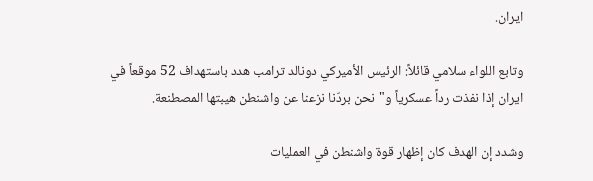ايران.

وتابع اللواء سلامي قائلاً: الرئيس الأميركي دونالد ترامب هدد باستهداف 52 موقعاً في ايران إذا نفذت رداً عسكرياً و"نحن بردّنا نزعنا عن واشنطن هيبتها المصطنعة.

وشدد إن الهدف كان إظهار قوة واشنطن في العمليات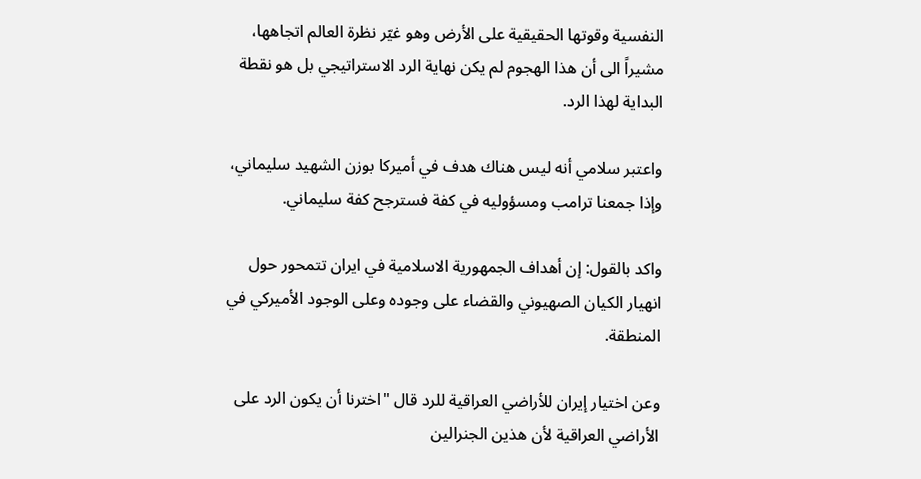النفسية وقوتها الحقيقية على الأرض وهو غيّر نظرة العالم اتجاهها، مشيراً الى أن هذا الهجوم لم يكن نهاية الرد الاستراتيجي بل هو نقطة البداية لهذا الرد.

واعتبر سلامي أنه ليس هناك هدف في أميركا بوزن الشهيد سليماني، وإذا جمعنا ترامب ومسؤوليه في كفة فسترجح كفة سليماني.

واكد بالقول: إن أهداف الجمهورية الاسلامية في ايران تتمحور حول انهيار الكيان الصهيوني والقضاء على وجوده وعلى الوجود الأميركي في المنطقة.

وعن اختيار إيران للأراضي العراقية للرد قال "اخترنا أن يكون الرد على الأراضي العراقية لأن هذين الجنرالين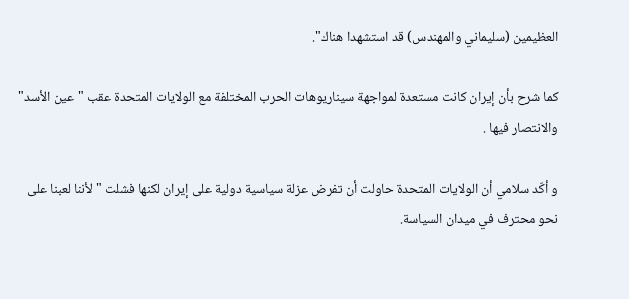العظيمين (سليماني والمهندس) قد استشهدا هناك".

كما شرح بأن إيران كانت مستعدة لمواجهة سيناريوهات الحرب المختلفة مع الولايات المتحدة عقب "عين الأسد" والانتصار فيها .

و أكّد سلامي أن الولايات المتحدة حاولت أن تفرض عزلة سياسية دولية على إيران لكنها فشلت "لأننا لعبنا على نحو محترف في ميدان السياسة.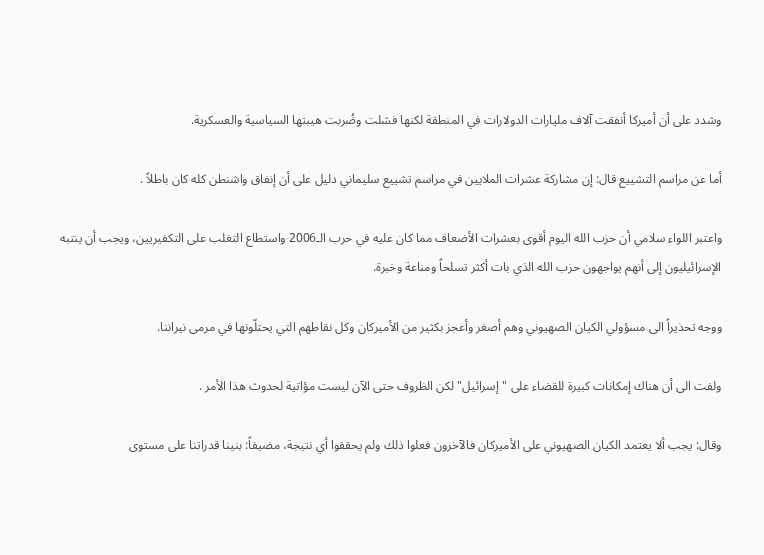وشدد على أن أميركا أنفقت آلاف مليارات الدولارات في المنطقة لكنها فشلت وضُربت هيبتها السياسية والعسكرية.

أما عن مراسم التشييع قال: إن مشاركة عشرات الملايين في مراسم تشييع سليماني دليل على أن إنفاق واشنطن كله كان باطلاً .

واعتبر اللواء سلامي أن حزب الله اليوم أقوى بعشرات الأضعاف مما كان عليه في حرب الـ2006 واستطاع التغلب على التكفيريين، ويجب أن ينتبه الإسرائيليون إلى أنهم يواجهون حزب الله الذي بات أكثر تسلحاً ومناعة وخبرة.

ووجه تحذيراً الى مسؤولي الكيان الصهيوني وهم أصغر وأعجز بكثير من الأميركان وكل نقاطهم التي يحتلّونها في مرمى نيراننا.

ولفت الى أن هناك إمكانات كبيرة للقضاء على "إسرائيل" لكن الظروف حتى الآن ليست مؤاتية لحدوث هذا الأمر .

وقال: يجب ألا يعتمد الكيان الصهيوني على الأميركان فالآخرون فعلوا ذلك ولم يحققوا أي نتيجة، مضيفاً: بنينا قدراتنا على مستوى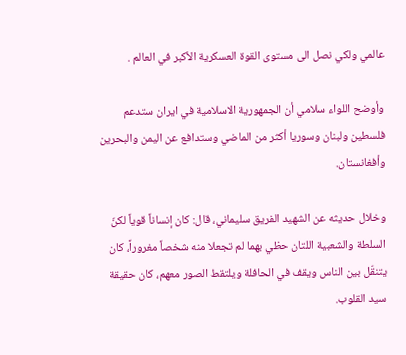عالمي ولكي نصل الى مستوى القوة العسكرية الأكبر في العالم .

وأوضح اللواء سلامي أن الجمهورية الاسلامية في ايران ستدعم فلسطين ولبنان وسوريا أكثر من الماضي وستدافع عن اليمن والبحرين وأفغانستان.

وخلال حديثه عن الشهيد الفريق سليماني، قال: كان إنساناً قوياً لكنّ السلطة والشعبية اللتان حظي بهما لم تجعلا منه شخصاً مغروراً، كان يتنقّل بين الناس ويقف في الحافلة ويلتقط الصور معهم، كان حقيقة سيد القلوب.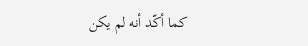كما أكّد أنه لم يكن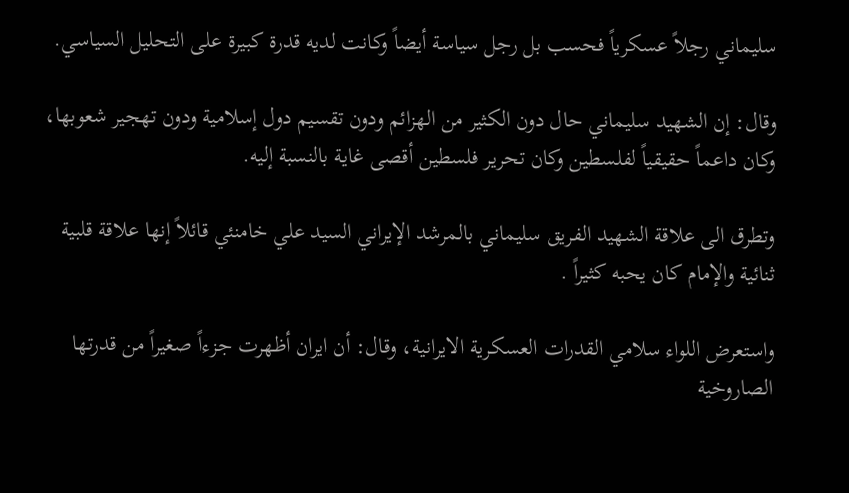سليماني رجلاً عسكرياً فحسب بل رجل سياسة أيضاً وكانت لديه قدرة كبيرة على التحليل السياسي.

وقال: إن الشهيد سليماني حال دون الكثير من الهزائم ودون تقسيم دول إسلامية ودون تهجير شعوبها، وكان داعماً حقيقياً لفلسطين وكان تحرير فلسطين أقصى غاية بالنسبة إليه.

وتطرق الى علاقة الشهيد الفريق سليماني بالمرشد الإيراني السيد علي خامنئي قائلاً إنها علاقة قلبية ثنائية والإمام كان يحبه كثيراً .

واستعرض اللواء سلامي القدرات العسكرية الايرانية، وقال: أن ايران أظهرت جزءاً صغيراً من قدرتها الصاروخية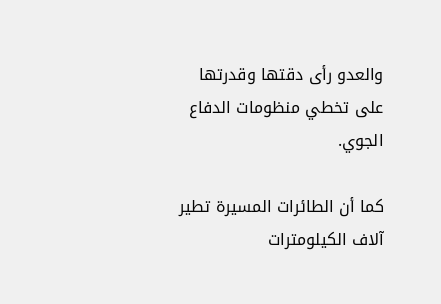والعدو رأى دقتها وقدرتها على تخطي منظومات الدفاع الجوي.

كما أن الطائرات المسيرة تطير آلاف الكيلومترات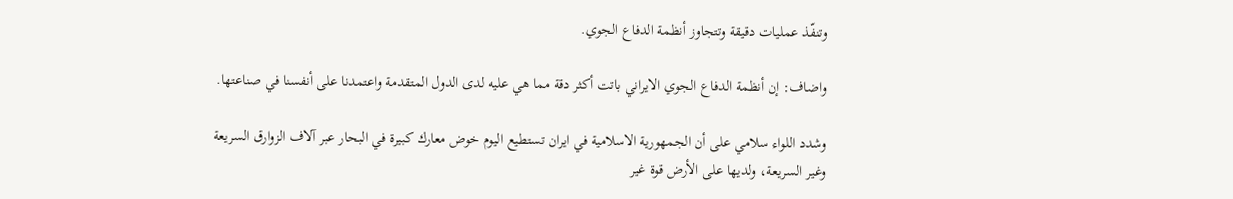وتنفّذ عمليات دقيقة وتتجاوز أنظمة الدفاع الجوي.

واضاف: إن أنظمة الدفاع الجوي الايراني باتت أكثر دقة مما هي عليه لدى الدول المتقدمة واعتمدنا على أنفسنا في صناعتها.

وشدد اللواء سلامي على أن الجمهورية الاسلامية في ايران تستطيع اليوم خوض معارك كبيرة في البحار عبر آلاف الزوارق السريعة وغير السريعة، ولديها على الأرض قوة غير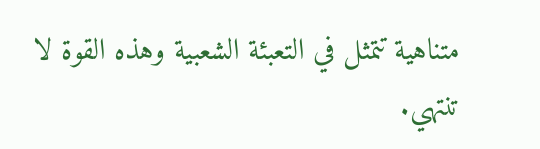متناهية تتمثل في التعبئة الشعبية وهذه القوة لا تنتهي.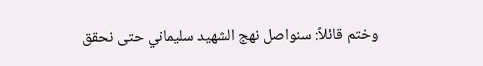وختم قائلاً: سنواصل نهج الشهيد سليماني حتى نحقق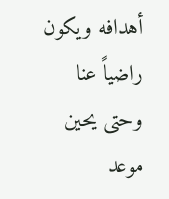أهدافه ويكون راضياً عنا وحتى يحين موعد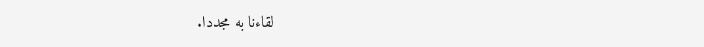لقاءنا به مجددا.